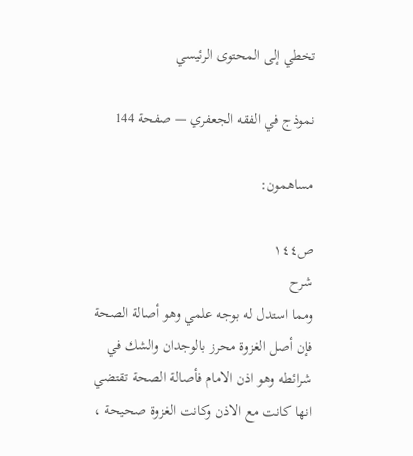تخطي إلى المحتوى الرئيسي

نموذج في الفقه الجعفري — صفحة 144

مساهمون:

ص١٤٤
شرح
ومما استدل له بوجه علمي وهو أصالة الصحة فإن أصل الغزوة محرز بالوجدان والشك في شرائطه وهو اذن الامام فأصالة الصحة تقتضي انها كانت مع الاذن وكانت الغزوة صحيحة ،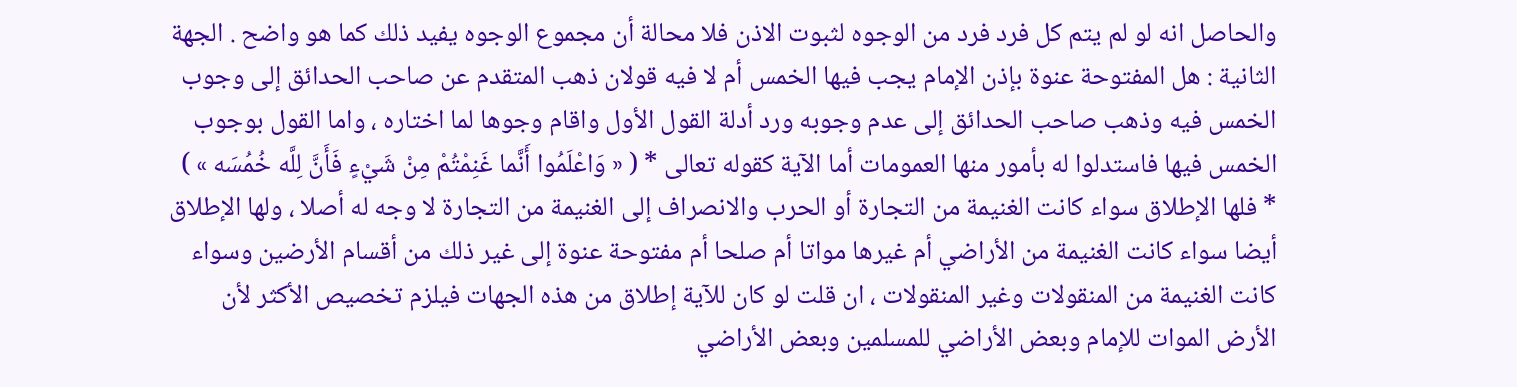والحاصل انه لو لم يتم كل فرد فرد من الوجوه لثبوت الاذن فلا محالة أن مجموع الوجوه يفيد ذلك كما هو واضح . الجهة الثانية : هل المفتوحة عنوة بإذن الإمام يجب فيها الخمس أم لا فيه قولان ذهب المتقدم عن صاحب الحدائق إلى وجوب الخمس فيه وذهب صاحب الحدائق إلى عدم وجوبه ورد أدلة القول الأول واقام وجوها لما اختاره ، واما القول بوجوب الخمس فيها فاستدلوا له بأمور منها العمومات أما الآية كقوله تعالى * ( « وَاعْلَمُوا أَنَّما غَنِمْتُمْ مِنْ شَيْءٍ فَأَنَّ لِلَّه خُمُسَه » ) * فلها الإطلاق سواء كانت الغنيمة من التجارة أو الحرب والانصراف إلى الغنيمة من التجارة لا وجه له أصلا ، ولها الإطلاق أيضا سواء كانت الغنيمة من الأراضي أم غيرها مواتا أم صلحا أم مفتوحة عنوة إلى غير ذلك من أقسام الأرضين وسواء كانت الغنيمة من المنقولات وغير المنقولات ، ان قلت لو كان للآية إطلاق من هذه الجهات فيلزم تخصيص الأكثر لأن الأرض الموات للإمام وبعض الأراضي للمسلمين وبعض الأراضي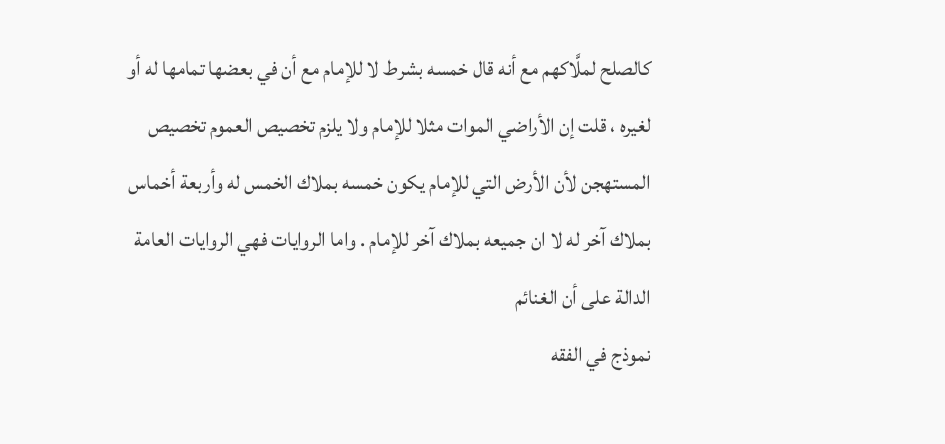كالصلح لملَّاكهم مع أنه قال خمسه بشرط لا للإمام مع أن في بعضها تمامها له أو لغيره ، قلت إن الأراضي الموات مثلا للإمام ولا يلزم تخصيص العموم تخصيص المستهجن لأن الأرض التي للإمام يكون خمسه بملاك الخمس له وأربعة أخماس بملاك آخر له لا ان جميعه بملاك آخر للإمام . واما الروايات فهي الروايات العامة الدالة على أن الغنائم
نموذج في الفقه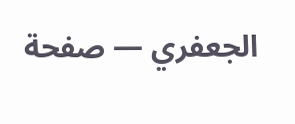الجعفري — صفحة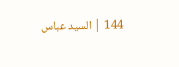144 | السيد عباس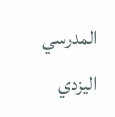المدرسي اليزدي